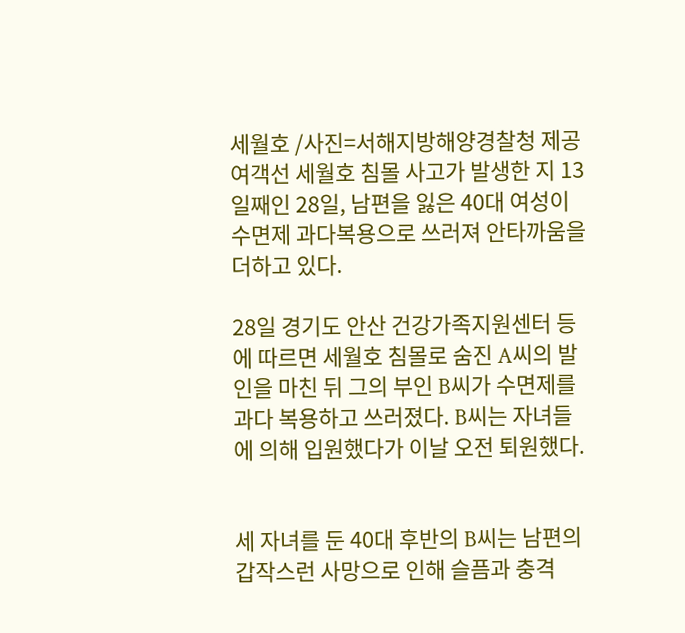세월호 /사진=서해지방해양경찰청 제공
여객선 세월호 침몰 사고가 발생한 지 13일째인 28일, 남편을 잃은 40대 여성이 수면제 과다복용으로 쓰러져 안타까움을 더하고 있다.

28일 경기도 안산 건강가족지원센터 등에 따르면 세월호 침몰로 숨진 A씨의 발인을 마친 뒤 그의 부인 B씨가 수면제를 과다 복용하고 쓰러졌다. B씨는 자녀들에 의해 입원했다가 이날 오전 퇴원했다.


세 자녀를 둔 40대 후반의 B씨는 남편의 갑작스런 사망으로 인해 슬픔과 충격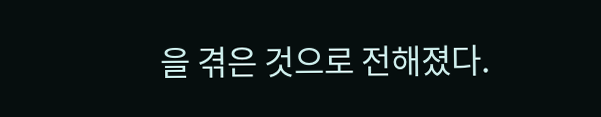을 겪은 것으로 전해졌다.